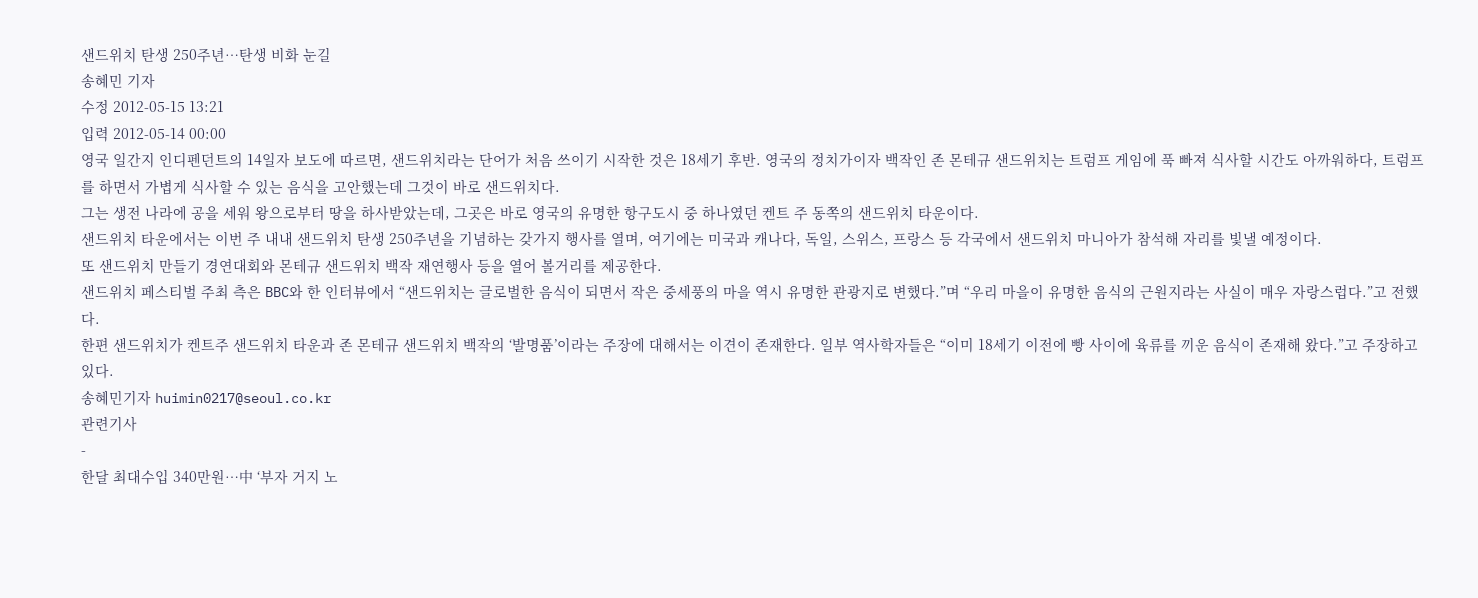샌드위치 탄생 250주년…탄생 비화 눈길
송혜민 기자
수정 2012-05-15 13:21
입력 2012-05-14 00:00
영국 일간지 인디펜던트의 14일자 보도에 따르면, 샌드위치라는 단어가 처음 쓰이기 시작한 것은 18세기 후반. 영국의 정치가이자 백작인 존 몬테규 샌드위치는 트럼프 게임에 푹 빠져 식사할 시간도 아까워하다, 트럼프를 하면서 가볍게 식사할 수 있는 음식을 고안했는데 그것이 바로 샌드위치다.
그는 생전 나라에 공을 세워 왕으로부터 땅을 하사받았는데, 그곳은 바로 영국의 유명한 항구도시 중 하나였던 켄트 주 동쪽의 샌드위치 타운이다.
샌드위치 타운에서는 이번 주 내내 샌드위치 탄생 250주년을 기념하는 갖가지 행사를 열며, 여기에는 미국과 캐나다, 독일, 스위스, 프랑스 등 각국에서 샌드위치 마니아가 참석해 자리를 빛낼 예정이다.
또 샌드위치 만들기 경연대회와 몬테규 샌드위치 백작 재연행사 등을 열어 볼거리를 제공한다.
샌드위치 페스티벌 주최 측은 BBC와 한 인터뷰에서 “샌드위치는 글로벌한 음식이 되면서 작은 중세풍의 마을 역시 유명한 관광지로 변했다.”며 “우리 마을이 유명한 음식의 근원지라는 사실이 매우 자랑스럽다.”고 전했다.
한편 샌드위치가 켄트주 샌드위치 타운과 존 몬테규 샌드위치 백작의 ‘발명품’이라는 주장에 대해서는 이견이 존재한다. 일부 역사학자들은 “이미 18세기 이전에 빵 사이에 육류를 끼운 음식이 존재해 왔다.”고 주장하고 있다.
송혜민기자 huimin0217@seoul.co.kr
관련기사
-
한달 최대수입 340만원…中 ‘부자 거지 노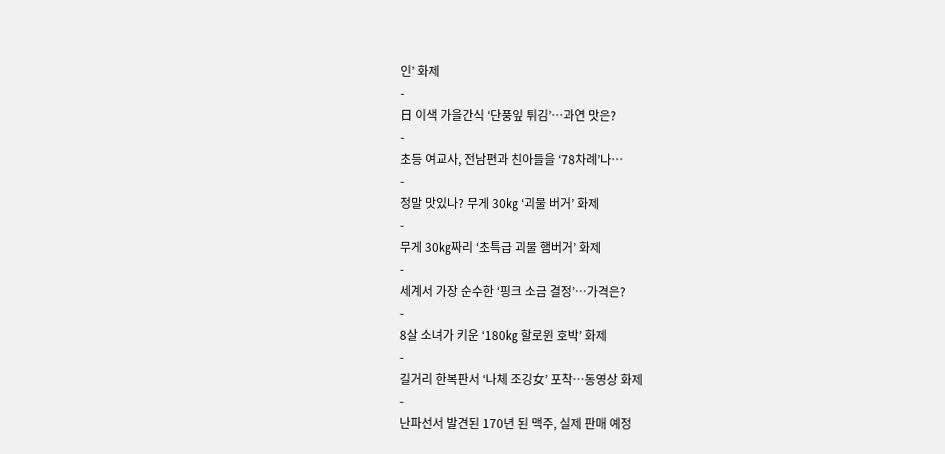인’ 화제
-
日 이색 가을간식 ‘단풍잎 튀김’…과연 맛은?
-
초등 여교사, 전남편과 친아들을 ‘78차례’나…
-
정말 맛있나? 무게 30㎏ ‘괴물 버거’ 화제
-
무게 30㎏짜리 ‘초특급 괴물 햄버거’ 화제
-
세계서 가장 순수한 ‘핑크 소금 결정’…가격은?
-
8살 소녀가 키운 ‘180㎏ 할로윈 호박’ 화제
-
길거리 한복판서 ‘나체 조깅女’ 포착…동영상 화제
-
난파선서 발견된 170년 된 맥주, 실제 판매 예정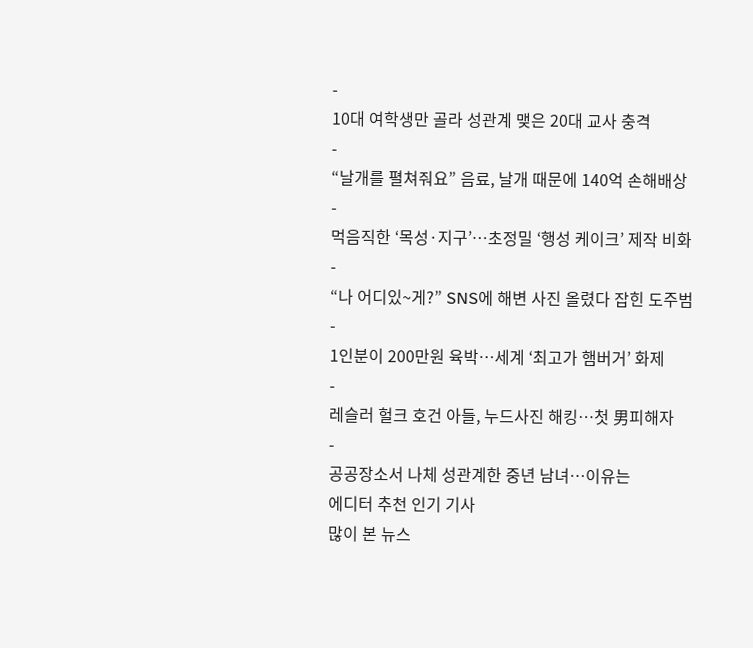-
10대 여학생만 골라 성관계 맺은 20대 교사 충격
-
“날개를 펼쳐줘요” 음료, 날개 때문에 140억 손해배상
-
먹음직한 ‘목성·지구’…초정밀 ‘행성 케이크’ 제작 비화
-
“나 어디있~게?” SNS에 해변 사진 올렸다 잡힌 도주범
-
1인분이 200만원 육박…세계 ‘최고가 햄버거’ 화제
-
레슬러 헐크 호건 아들, 누드사진 해킹…첫 男피해자
-
공공장소서 나체 성관계한 중년 남녀…이유는
에디터 추천 인기 기사
많이 본 뉴스